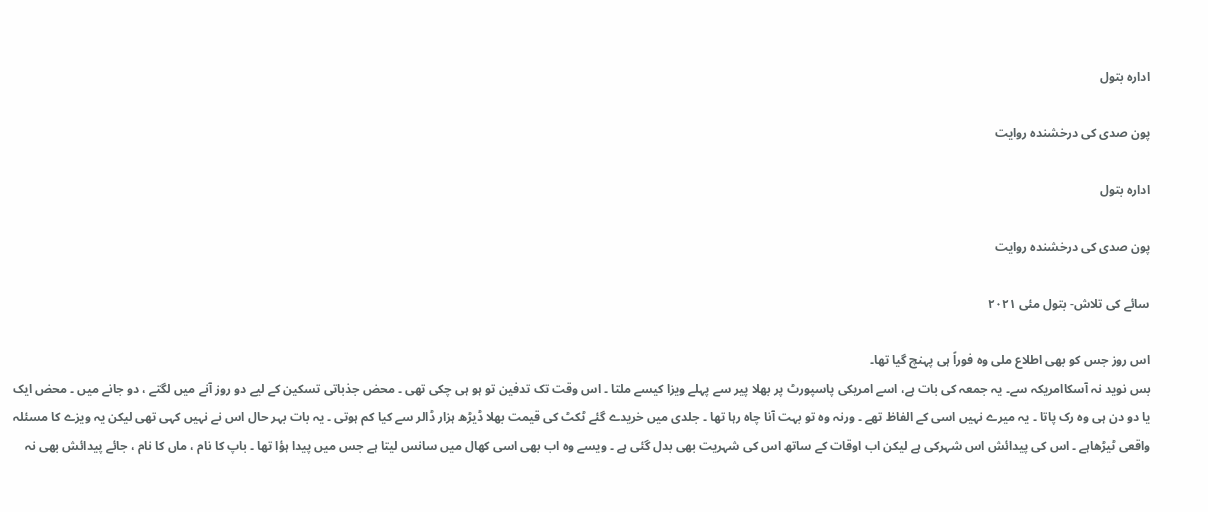ادارہ بتول

پون صدی کی درخشندہ روایت

ادارہ بتول

پون صدی کی درخشندہ روایت

سائے کی تلاش- بتول مئی ۲۰۲۱

اس روز جس کو بھی اطلاع ملی وہ فوراً ہی پہنچ گیا تھا۔
بس نوید نہ آسکاامریکہ سے۔ یہ جمعہ کی بات ہے، اسے امریکی پاسپورٹ پر بھلا پیر سے پہلے ویزا کیسے ملتا ۔ اس وقت تک تدفین تو ہو ہی چکی تھی ۔ محض جذباتی تسکین کے لیے دو روز آنے میں لگتے ، دو جانے میں ۔ محض ایک یا دو دن ہی وہ رک پاتا ۔ یہ میرے نہیں اسی کے الفاظ تھے ۔ ورنہ وہ تو بہت آنا چاہ رہا تھا ۔ جلدی میں خریدے گئے ٹکٹ کی قیمت بھلا ڈیڑھ ہزار ڈالر سے کیا کم ہوتی ۔ یہ بات بہر حال اس نے نہیں کہی تھی لیکن یہ ویزے کا مسئلہ واقعی ٹیڑھاہے ۔ اس کی پیدائش اس شہرکی ہے لیکن اب اوقات کے ساتھ اس کی شہریت بھی بدل گئی ہے ۔ ویسے وہ اب بھی اسی کھال میں سانس لیتا ہے جس میں پیدا ہؤا تھا ۔ باپ کا نام ، ماں کا نام ، جائے پیدائش بھی نہ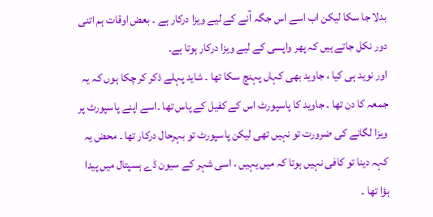بدلا جا سکا لیکن اب اسے اس جگہ آنے کے لیے ویزا درکار ہے ۔ بعض اوقات ہم اتنی دور نکل جاتے ہیں کہ پھر واپسی کے لیے ویزا درکار ہوتا ہے۔
اور نوید ہی کیا ، جاوید بھی کہاں پہنچ سکا تھا ۔ شاید پہلے ذکر کر چکا ہوں کہ یہ جمعہ کا دن تھا ۔ جاوید کا پاسپورٹ اس کے کفیل کے پاس تھا ۔اسے اپنے پاسپورٹ پر ویزا لگانے کی ضرورت تو نہیں تھی لیکن پاسپورٹ تو بہرحال درکار تھا ۔ محض یہ کہہ دینا تو کافی نہیں ہوتا کہ میں یہیں ، اسی شہر کے سیون ڈے ہسپتال میں پیدا ہؤا تھا ۔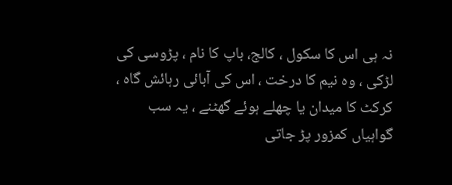نہ ہی اس کا سکول ، کالج، باپ کا نام ، پڑوسی کی لڑکی ، وہ نیم کا درخت ، اس کی آبائی رہائش گاہ ، کرکٹ کا میدان یا چھلے ہوئے گھٹنے ، یہ سب گواہیاں کمزور پڑ جاتی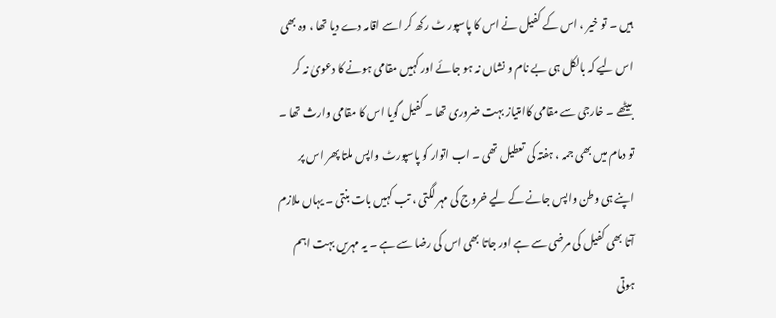ہیں ۔ تو خیر ، اس کے کفیل نے اس کا پاسپور ٹ رکھ کر اسے اقامہ دے دیا تھا ، وہ بھی اس لیے کہ بالکل ہی بے نام و نشاں نہ ہو جائے اور کہیں مقامی ہونے کا دعویٰ نہ کر بیٹھے ۔ خارجی سے مقامی کاامتیاز بہت ضروری تھا ۔ کفیل گویا اس کا مقامی وارث تھا ۔ تو دمام میں بھی جمہ ، ہفتہ کی تعطیل تھی ۔ اب اتوار کو پاسپورٹ واپس ملتا پھر اس پر اپنے ہی وطن واپس جانے کے لیے خروج کی مہر لگتی ، تب کہیں بات بنتی ۔ یہاں ملازم آتا بھی کفیل کی مرضی سے ہے اور جاتا بھی اس کی رضا سے ہے ۔ یہ مہریں بہت اہم ہوتی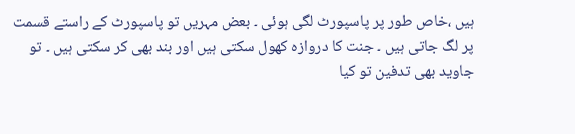ہیں ،خاص طور پر پاسپورٹ لگی ہوئی ۔ بعض مہریں تو پاسپورٹ کے راستے قسمت پر لگ جاتی ہیں ۔ جنت کا دروازہ کھول سکتی ہیں اور بند بھی کر سکتی ہیں ۔ تو جاوید بھی تدفین تو کیا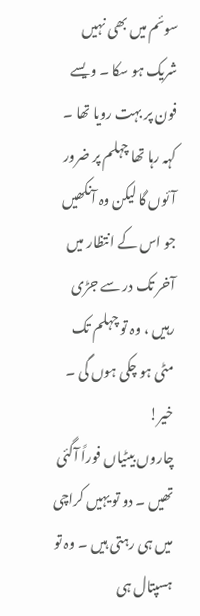سوئم میں بھی نہیں شریک ہو سکا ۔ ویسے فون پر بہت رویا تھا ۔ کہہ رہا تھا چہلم پر ضرور آئوں گا لیکن وہ آنکھیں جو اس کے انتظار میں آخر تک در سے جڑی رہیں ، وہ تو چہلم تک مٹی ہو چکی ہوں گی ۔ خیر!
چاروں بیٹیاں فوراً آگئی تھیں ۔ دو تو یہیں کراچی میں ہی رہتی ہیں ۔ وہ تو ہسپتال ہی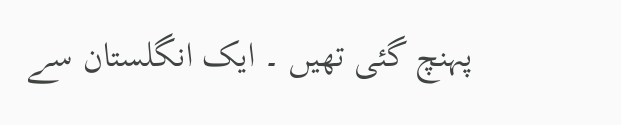پہنچ گئی تھیں ۔ ایک انگلستان سے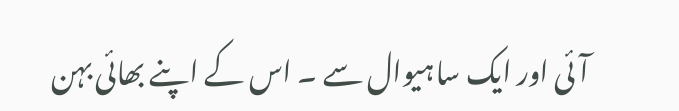آئی اور ایک ساہیوال سے ۔ اس کے اپنے بھائی بہن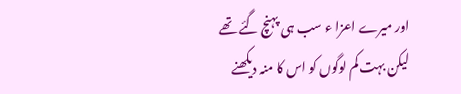اور میرے اعزا ء سب ہی پہنچ گئے تھے لیکن بہت کم لوگوں کو اس کا منہ دیکھنے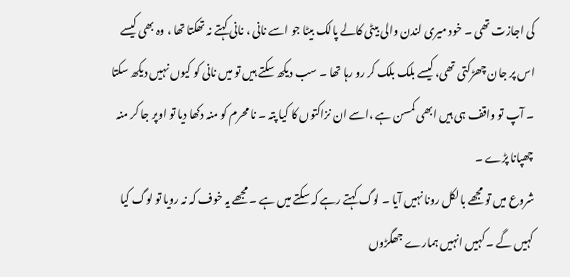کی اجازت تھی ۔ خود میری لندن والی بیٹی کالے پالک بیٹا جو اسے نانی ، نانی کہتے نہ تھکتا تھا ، وہ بھی کیسے اس پر جان چھڑکتی تھی، کیسے بلک بلک کر رو رہا تھا ۔ سب دیکھ سکتے ہیں تو میں نانی کو کیوں نہیں دیکھ سکتا ۔ آپ تو واقف ہی ہیں ابھی کمسن ہے ،اسے ان نزاکتوں کا کیا پتہ ۔ نا محرم کو منہ دکھا دیا تو اوپر جا کر منہ چھپانا پڑے ۔
شروع میں تو مجھے بالکل رونا نہیں آیا ۔ لوگ کہتے رہے کہ سکتے میں ہے ۔ مجھے یہ خوف کہ نہ رویا تو لوگ کیا کہیں گے ۔ کہیں انہیں ہمارے جھگڑوں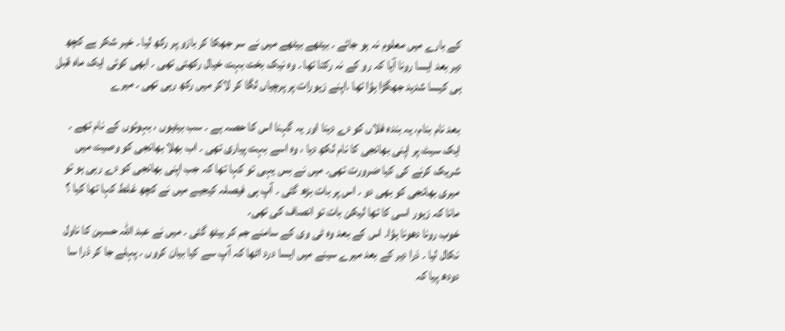کے بارے میں معلوم نہ ہو جائے ۔ بیٹھے بیٹھے میں نے سر جھکا کر بازو پر رکھ لیا ۔ خیر شکر ہے کچھ دیر بعد ایسا رونا آیا کہ رو کے نہ رکتا تھا ۔ وہ نیک بخت بہت خیال رکھتی تھی ۔ ابھی کوئی ایک ماہ قبل ہی کیسا شدید جھگڑا ہؤا تھا ۔اپنے زیورات پر پرچیاں لگا کر لاکر میں رکھ رہی تھی ۔ میرے

بعد نام بنام، یہ بندہ فلاں کو دے دینا اور یہ گہنا اس کا حصہ ہے ۔ سب بیٹیوں ، بہوئوں کے نام تھے ۔ ایک سیٹ پر اپنی بھانجی کا نام لکھ دیا ، وہ اسے بہت پیاری تھی ۔ اب بھلا بھانجی کو وصیت میں شریک کرنے کی کیا ضرورت تھی۔ میں نے بس یہی تو کہا تھا کہ جب اپنی بھانجی کو دے رہی ہو تو میری بھانجی کو بھی دو ۔ اس پر بات بڑھ گئی ۔ آپ ہی فیصلہ کیجیے میں نے کچھ غلط کہا تھا کیا ؟ مانا کہ زیور اسی کا تھا لیکن بات تو انصاف کی تھی۔
خوب رونا دھونا ہؤا۔ اس کے بعد وہ ٹی وی کے سامنے جم کر بیٹھ گئی ۔ میں نے عبد اللہ حسین کا ناول نکال لیا ۔ ذرا دیر کے بعد میرے سینے میں ایسا درد اٹھا کہ آپ سے کیا بیان کروں ۔ پہلے جا کر ذرا سا دودھ پیا کہ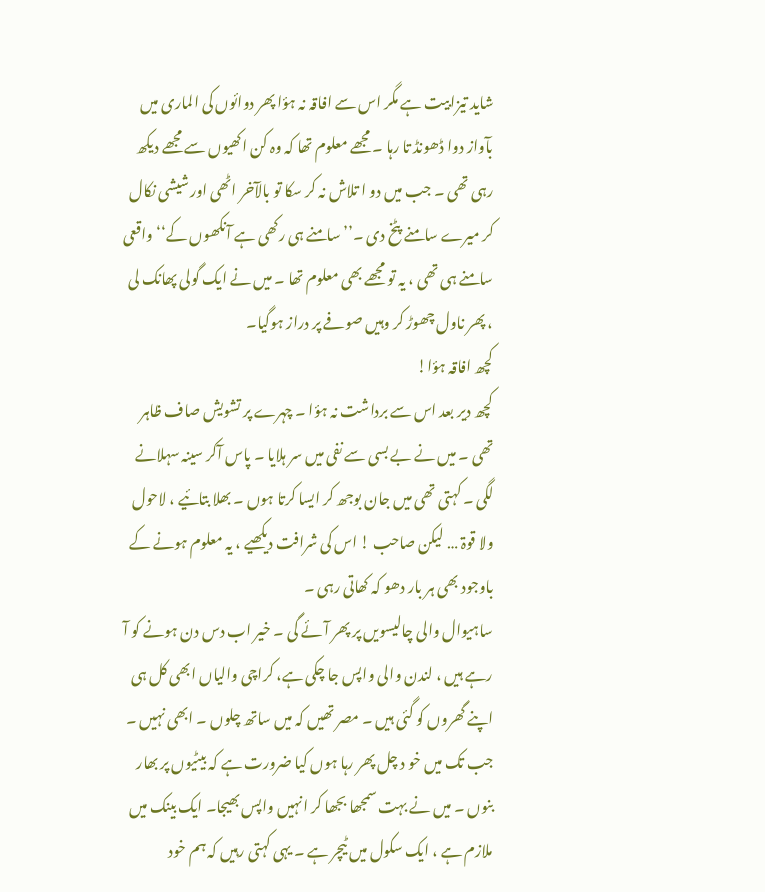شاید تیزابیت ہے مگر اس سے افاقہ نہ ہؤا پھر دوائوں کی الماری میں بآواز دوا ڈھونڈ تا رہا ۔ مجھے معلوم تھا کہ وہ کن اکھیوں سے مجھے دیکھ رہی تھی ۔ جب میں دو ا تلاش نہ کر سکا تو بالآخر اٹھی اور شیشی نکال کر میرے سامنے پٹخ دی ۔’’ سامنے ہی رکھی ہے آنکھوں کے‘‘ واقعی سامنے ہی تھی ، یہ تو مجھے بھی معلوم تھا ۔ میں نے ایک گولی پھانک لی ، پھر ناول چھوڑ کر وہیں صوفے پر دراز ہوگیا۔
کچھ افاقہ ہؤا!
کچھ دیر بعد اس سے برداشت نہ ہؤا ۔ چہرے پر تشویش صاف ظاہر تھی ۔ میں نے بے بسی سے نفی میں سر ہلایا ۔ پاس آکر سینہ سہلانے لگی ۔ کہتی تھی میں جان بوجھ کر ایسا کرتا ہوں ۔ بھلا بتائیے ، لاحول ولا قوۃ … لیکن صاحب ! اس کی شرافت دیکھیے ، یہ معلوم ہونے کے باوجود بھی ہر بار دھو کہ کھاتی رہی ۔
ساہیوال والی چالیسویں پر پھر آئے گی ۔ خیر اب دس دن ہونے کو آ رہے ہیں ، لندن والی واپس جا چکی ہے، کراچی والیاں ابھی کل ہی اپنے گھروں کو گئی ہیں ۔ مصر تھیں کہ میں ساتھ چلوں ۔ ابھی نہیں ۔ جب تک میں خو د چل پھر رہا ہوں کیا ضرورت ہے کہ بیٹیوں پر بھار بنوں ۔ میں نے بہت سمجھا بجھا کر انہیں واپس بھیجا۔ ایک بینک میں ملازم ہے ، ایک سکول میں ٹیچر ہے ۔ یہی کہتی رہیں کہ ہم خود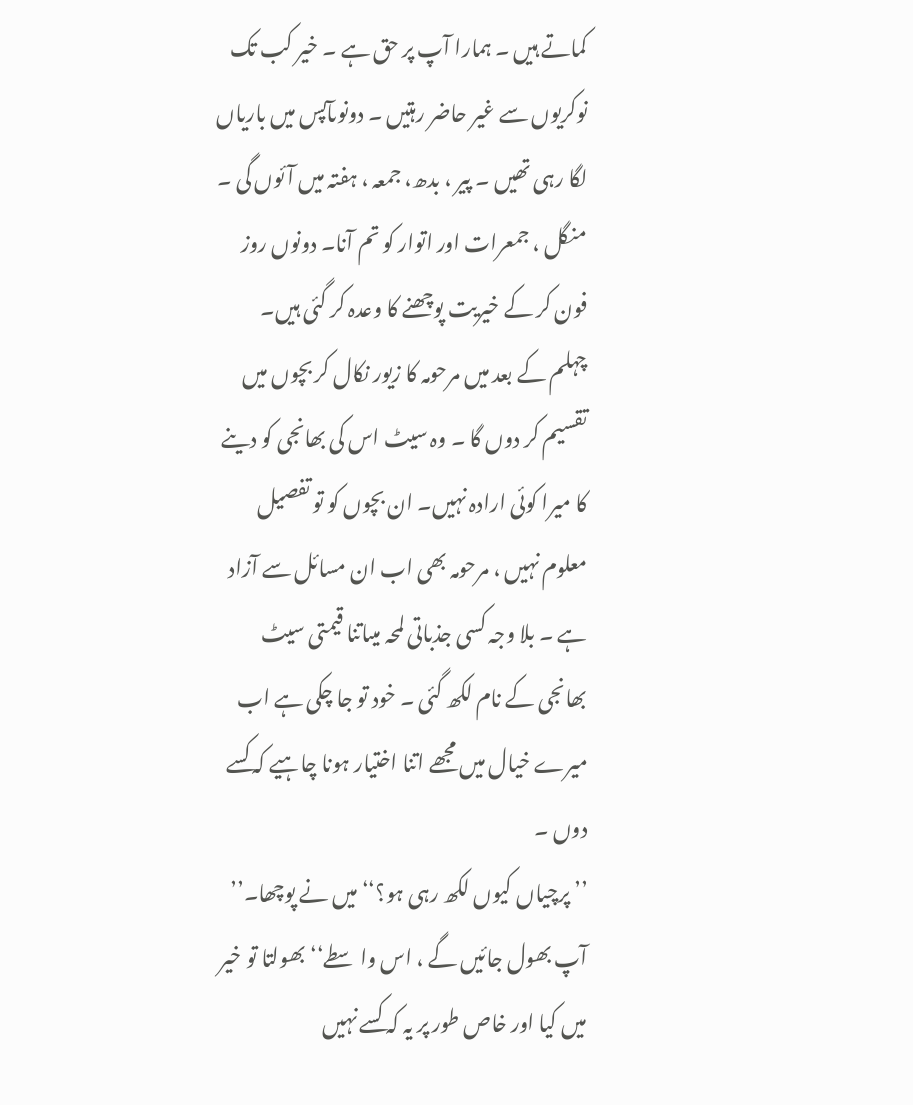کماتے ہیں ۔ ہمارا آپ پر حق ہے ۔ خیر کب تک نوکریوں سے غیر حاضر رہتیں ۔ دونوںآپس میں باریاں لگا رہی تھیں ۔ پیر ، بدھ، جمعہ ، ہفتہ میں آئوں گی ۔ منگل ، جمعرات اور اتوار کو تم آنا۔ دونوں روز فون کر کے خیریت پوچھنے کا وعدہ کر گئی ہیں۔
چہلم کے بعد میں مرحومہ کا زیور نکال کر بچوں میں تقسیم کر دوں گا ۔ وہ سیٹ اس کی بھانجی کو دینے کا میرا کوئی ارادہ نہیں۔ ان بچوں کو تو تفصیل معلوم نہیں ، مرحومہ بھی اب ان مسائل سے آزاد ہے ۔ بلا وجہ کسی جذباتی لمحہ میںاتنا قیمتی سیٹ بھانجی کے نام لکھ گئی ۔ خود تو جا چکی ہے اب میرے خیال میں مجھے اتنا اختیار ہونا چاہیے کہ کسے دوں ۔
’’ پرچیاں کیوں لکھ رہی ہو؟‘‘ میں نے پوچھا۔’’ آپ بھول جائیں گے ، اس واسطے‘‘بھولتا تو خیر میں کیا اور خاص طور پر یہ کہ کسے نہیں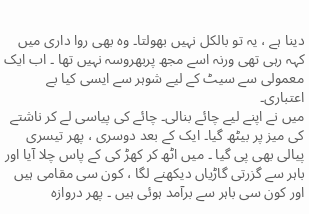دینا ہے ، یہ تو بالکل نہیں بھولتا۔ وہ بھی روا داری میں کہہ رہی تھی ورنہ اسے مجھ پربھروسہ نہیں تھا ۔ اب ایک معمولی سے سیٹ کے لیے شوہر سے ایسی کیا بے اعتباری۔
میں نے اپنے لیے چائے بنالی۔ چائے کی پیاسی لے کر ناشتے کی میز پر بیٹھ گیا۔ ایک کے بعد دوسری ، پھر تیسری پیالی بھی پی گیا ۔ میں اٹھ کر کھڑ کی کے پاس چلا آیا اور باہر سے گزرتی گاڑیاں دیکھنے لگا ، کون سی مقامی ہیں اور کون سی باہر سے برآمد ہوئی ہیں ۔ پھر دروازہ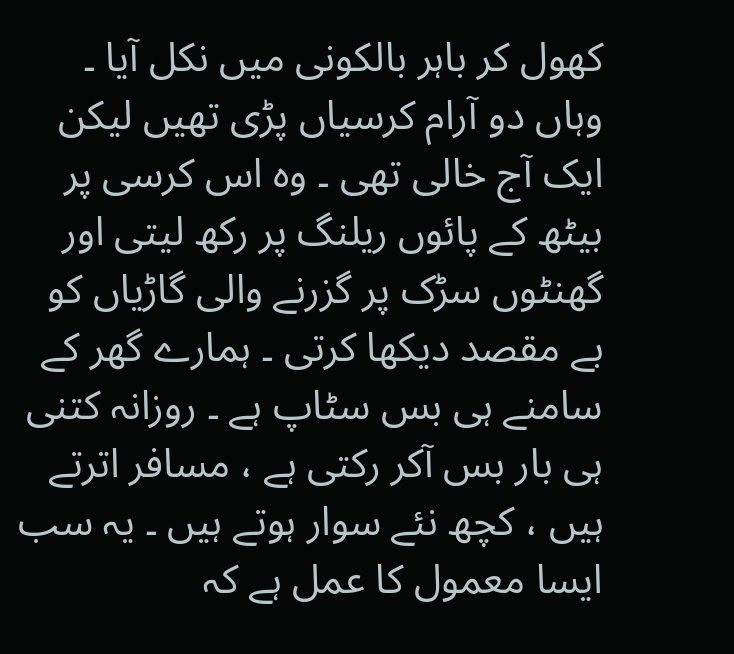کھول کر باہر بالکونی میں نکل آیا ۔ وہاں دو آرام کرسیاں پڑی تھیں لیکن ایک آج خالی تھی ۔ وہ اس کرسی پر بیٹھ کے پائوں ریلنگ پر رکھ لیتی اور گھنٹوں سڑک پر گزرنے والی گاڑیاں کو بے مقصد دیکھا کرتی ۔ ہمارے گھر کے سامنے ہی بس سٹاپ ہے ۔ روزانہ کتنی ہی بار بس آکر رکتی ہے ، مسافر اترتے ہیں ، کچھ نئے سوار ہوتے ہیں ۔ یہ سب ایسا معمول کا عمل ہے کہ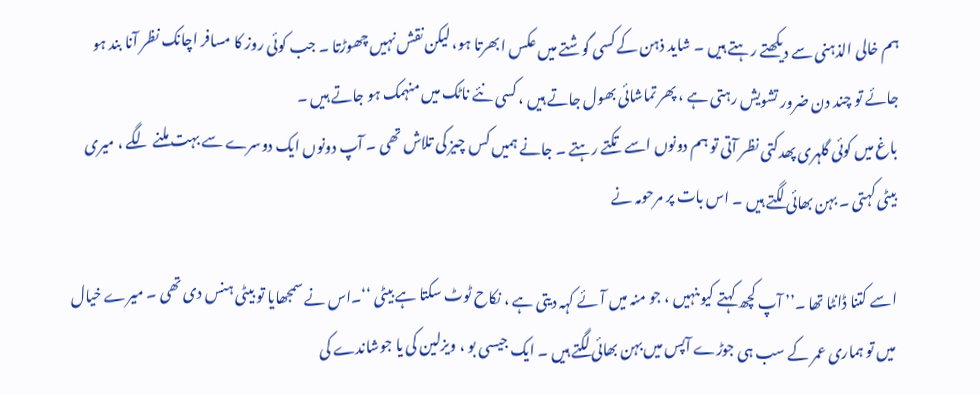ہم خالی الذہنی سے دیکھتے رہتے ہیں ۔ شاید ذہن کے کسی گوشتے میں عکس ابھرتا ہو، لیکن نقش نہیں چھوڑتا ۔ جب کوئی روز کا مسافر اچانک نظر آنا بند ہو جائے تو چند دن ضرور تشویش رہتی ہے ، پھر تماشائی بھول جاتے ہیں ، کسی نئے ناٹک میں منہمک ہو جاتے ہیں ۔
باغ میں کوئی گلہری پھدکتی نظر آتی تو ہم دونوں اسے تکتے رہتے ۔ جانے ہمیں کس چیز کی تلاش تھی ۔ آپ دونوں ایک دوسرے سے بہت ملنے لگے ، میری بیٹی کہتی ۔ بہن بھائی لگتے ہیں ۔ اس بات پر مرحومہ نے

اسے کتنا ڈانٹا تھا ۔’’ آپ کچھ کہتے کیوںنہیں ، جو منہ میں آئے کہہ دیتی ہے ، نکاح ٹوٹ سکتا ہے بیٹی ‘‘۔اس نے سمجھایا تو بیٹی ہنس دی تھی ۔ میرے خیال میں تو ہماری عمر کے سب ہی جوڑے آپس میں بہن بھائی لگتے ہیں ۔ ایک جیسی بو ، ویزلین کی یا جوشاندے کی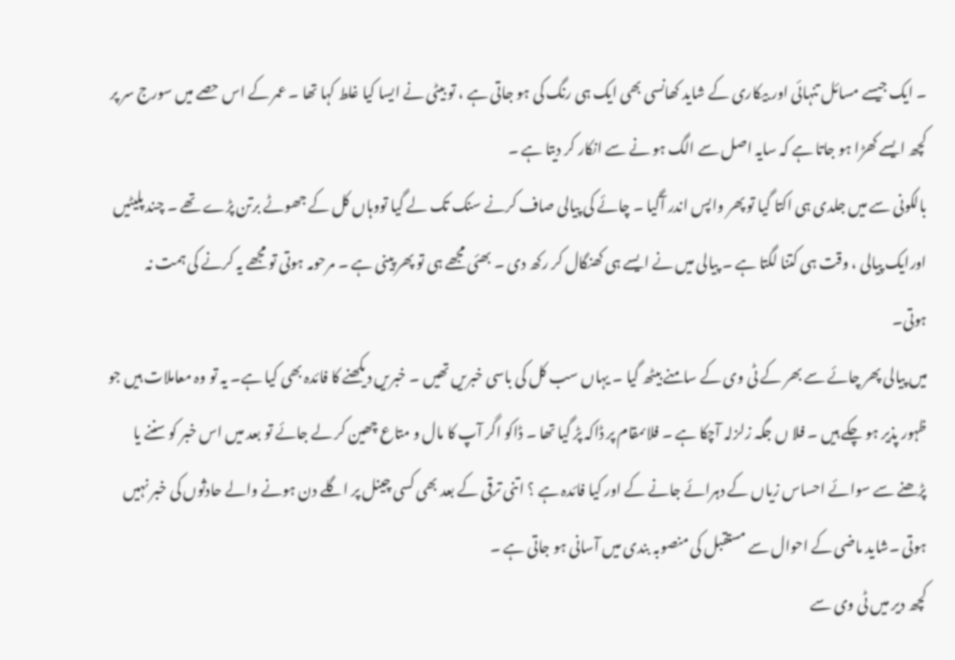۔ ایک جیسے مسائل تنہائی اور بیکاری کے شاید کھانسی بھی ایک ہی رنگ کی ہو جاتی ہے ، تو بیٹی نے ایسا کیا غلط کہا تھا ۔ عمر کے اس حصے میں سورج سر پر کچھ ایسے کھڑا ہو جاتا ہے کہ سایہ اصل سے الگ ہو نے سے انکار کر دیتا ہے ۔
بالکونی سے میں جلدی ہی اکتا گیا تو پھر واپس اندر آگیا ۔ چائے کی پیالی صاف کرنے سنک تک لے گیا تووہاں کل کے جھوٹے برتن پڑے تھے ۔ چند پلیٹیں اورایک پیالی ، وقت ہی کتنا لگتا ہے ۔ پیالی میں نے ایسے ہی کھنگال کر رکھ دی ۔ بھئی مجھے ہی تو پھر پینی ہے ۔ مرحومہ ہوتی تو مجھے یہ کرنے کی ہمت نہ ہوتی۔
میں پیالی پھر چائے سے بھر کے ٹی وی کے سامنے بیٹھ گیا ۔ یہاں سب کل کی باسی خبریں تھیں ۔ خبریں دیکھنے کا فائدہ بھی کیا ہے۔ یہ تو وہ معاملات ہیں جو ظہور پذیر ہو چکے ہیں ۔ فلا ں جگہ زلزلہ آچکا ہے ۔ فلاںمقام پر ڈاکہ پڑ گیا تھا ۔ ڈاکو اگر آپ کا مال و متاع چھین کر لے جائے تو بعد میں اس خبر کو سننے یا پڑھنے سے سوائے احساس زیاں کے دہرائے جانے کے اور کیا فائدہ ہے ؟ اتنی ترقی کے بعد بھی کسی چینل پر اگلے دن ہونے والے حادثوں کی خبر نہیں ہوتی ۔شاید ماضی کے احوال سے مستقبل کی منصوبہ بندی میں آسانی ہو جاتی ہے ۔
کچھ دیر میں ٹی وی سے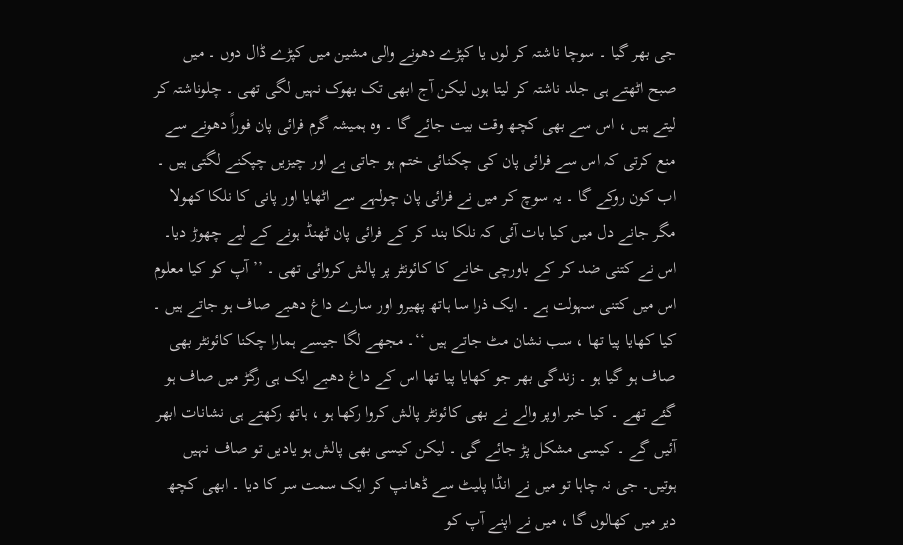جی بھر گیا ۔ سوچا ناشتہ کر لوں یا کپڑے دھونے والی مشین میں کپڑے ڈال دوں ۔ میں صبح اٹھتے ہی جلد ناشتہ کر لیتا ہوں لیکن آج ابھی تک بھوک نہیں لگی تھی ۔ چلوناشتہ کر لیتے ہیں ، اس سے بھی کچھ وقت بیت جائے گا ۔ وہ ہمیشہ گرم فرائی پان فوراً دھونے سے منع کرتی کہ اس سے فرائی پان کی چکنائی ختم ہو جاتی ہے اور چیزیں چپکنے لگتی ہیں ۔ اب کون روکے گا ۔ یہ سوچ کر میں نے فرائی پان چولہے سے اٹھایا اور پانی کا نلکا کھولا مگر جانے دل میں کیا بات آئی کہ نلکا بند کر کے فرائی پان ٹھنڈ ہونے کے لیے چھوڑ دیا۔
اس نے کتنی ضد کر کے باورچی خانے کا کائونٹر پر پالش کروائی تھی ۔ ’’ آپ کو کیا معلوم اس میں کتنی سہولت ہے ۔ ایک ذرا سا ہاتھ پھیرو اور سارے داغ دھبے صاف ہو جاتے ہیں ۔ کیا کھایا پیا تھا ، سب نشان مٹ جاتے ہیں ‘‘۔ مجھے لگا جیسے ہمارا چکنا کائونٹر بھی صاف ہو گیا ہو ۔ زندگی بھر جو کھایا پیا تھا اس کے داغ دھبے ایک ہی رگڑ میں صاف ہو گئے تھے ۔ کیا خبر اوپر والے نے بھی کائونٹر پالش کروا رکھا ہو ، ہاتھ رکھتے ہی نشانات ابھر آئیں گے ۔ کیسی مشکل پڑ جائے گی ۔ لیکن کیسی بھی پالش ہو یادیں تو صاف نہیں ہوتیں۔ جی نہ چاہا تو میں نے انڈا پلیٹ سے ڈھانپ کر ایک سمت سر کا دیا ۔ ابھی کچھ دیر میں کھالوں گا ، میں نے اپنے آپ کو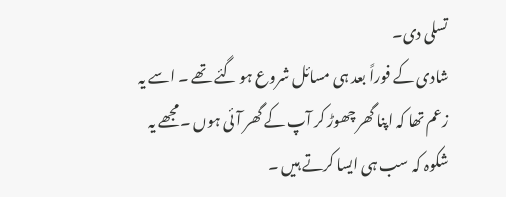تسلی دی۔
شادی کے فوراً بعد ہی مسائل شروع ہو گئے تھے ۔ اسے یہ زعم تھا کہ اپنا گھر چھوڑ کر آپ کے گھر آئی ہوں ۔مجھے یہ شکوہ کہ سب ہی ایسا کرتے ہیں ۔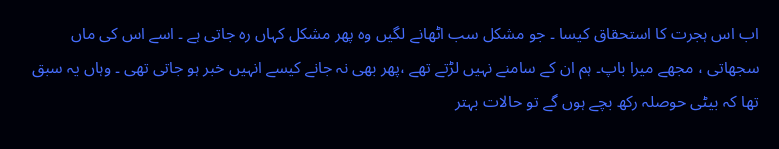اب اس ہجرت کا استحقاق کیسا ۔ جو مشکل سب اٹھانے لگیں وہ پھر مشکل کہاں رہ جاتی ہے ۔ اسے اس کی ماں سجھاتی ، مجھے میرا باپ۔ ہم ان کے سامنے نہیں لڑتے تھے ،پھر بھی نہ جانے کیسے انہیں خبر ہو جاتی تھی ۔ وہاں یہ سبق تھا کہ بیٹی حوصلہ رکھ بچے ہوں گے تو حالات بہتر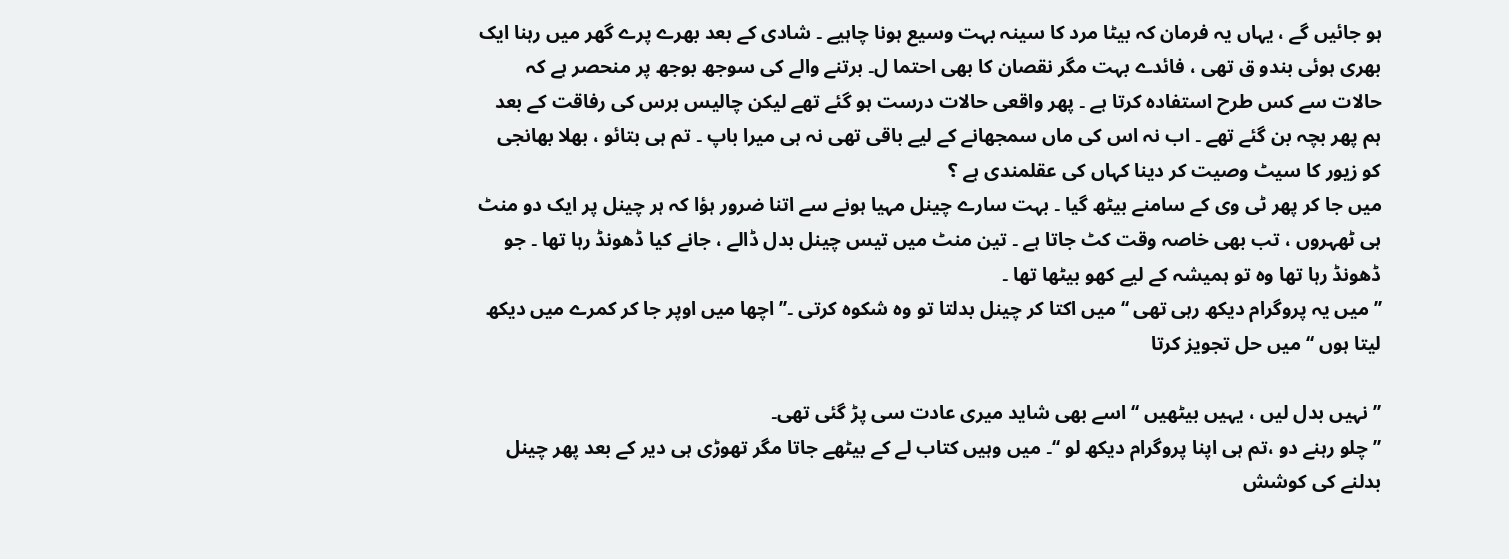ہو جائیں گے ، یہاں یہ فرمان کہ بیٹا مرد کا سینہ بہت وسیع ہونا چاہیے ۔ شادی کے بعد بھرے پرے گھر میں رہنا ایک بھری ہوئی بندو ق تھی ، فائدے بہت مگر نقصان کا بھی احتما ل۔ برتنے والے کی سوجھ بوجھ پر منحصر ہے کہ حالات سے کس طرح استفادہ کرتا ہے ۔ پھر واقعی حالات درست ہو گئے تھے لیکن چالیس برس کی رفاقت کے بعد ہم پھر بچہ بن گئے تھے ۔ اب نہ اس کی ماں سمجھانے کے لیے باقی تھی نہ ہی میرا باپ ۔ تم ہی بتائو ، بھلا بھانجی کو زیور کا سیٹ وصیت کر دینا کہاں کی عقلمندی ہے ؟
میں جا کر پھر ٹی وی کے سامنے بیٹھ گیا ۔ بہت سارے چینل مہیا ہونے سے اتنا ضرور ہؤا کہ ہر چینل پر ایک دو منٹ ہی ٹھہروں ، تب بھی خاصہ وقت کٹ جاتا ہے ۔ تین منٹ میں تیس چینل بدل ڈالے ، جانے کیا ڈھونڈ رہا تھا ۔ جو ڈھونڈ رہا تھا وہ تو ہمیشہ کے لیے کھو بیٹھا تھا ۔
’’ میں یہ پروگرام دیکھ رہی تھی ‘‘ میں اکتا کر چینل بدلتا تو وہ شکوہ کرتی ۔’’ اچھا میں اوپر جا کر کمرے میں دیکھ لیتا ہوں ‘‘ میں حل تجویز کرتا

’’ نہیں بدل لیں ، یہیں بیٹھیں ‘‘ اسے بھی شاید میری عادت سی پڑ گئی تھی۔
’’ چلو رہنے دو ،تم ہی اپنا پروگرام دیکھ لو ‘‘۔ میں وہیں کتاب لے کے بیٹھے جاتا مگر تھوڑی ہی دیر کے بعد پھر چینل بدلنے کی کوشش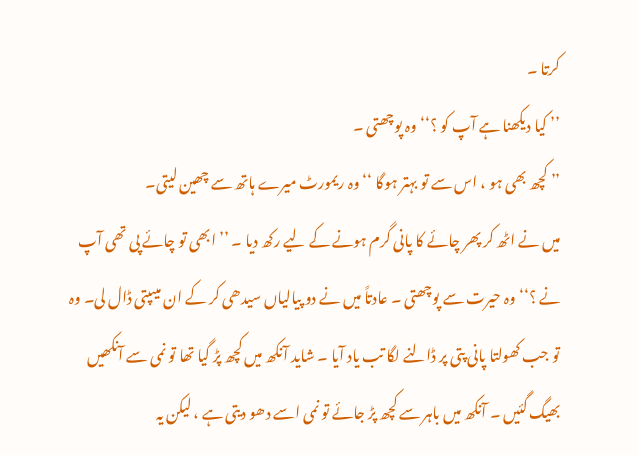کرتا ۔
’’ کیا دیکھنا ہے آپ کو ؟‘‘ وہ پوچھتی ۔
’’ کچھ بھی ہو ، اس سے تو بہتر ہوگا ‘‘ وہ ریمورٹ میرے ہاتھ سے چھین لیتی۔
میں نے اٹھ کر پھر چائے کا پانی گرم ہونے کے لیے رکھ دیا ۔ ’’ ابھی تو چائے پی تھی آپ نے ؟‘‘ وہ حیرت سے پوچھتی ۔ عادتاً میں نے دو پیالیاں سیدھی کر کے ان میںپتی ڈال لی۔ وہ تو جب کھولتا پانی پتی پر ڈالنے لگا تب یاد آیا ۔ شاید آنکھ میں کچھ پڑ گیا تھا تو نمی سے آنکھیں بھیگ گئیں ۔ آنکھ میں باہر سے کچھ پڑ جائے تو نمی اسے دھو دیتی ہے ، لیکن یہ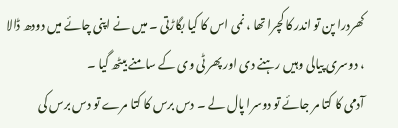کھردرا پن تو اندر کا کچرا تھا ، نمی اس کا کیا بگاڑتی ۔ میں نے اپنی چائے میں دودھ ڈالا ، دوسری پیالی وہیں رہنے دی اور پھر ٹی وی کے سامنے بیٹھ گیا ۔
آدمی کا کتا مر جائے تو دوسرا پال لے ۔ دس برس کا کتا مرے تو دس برس کی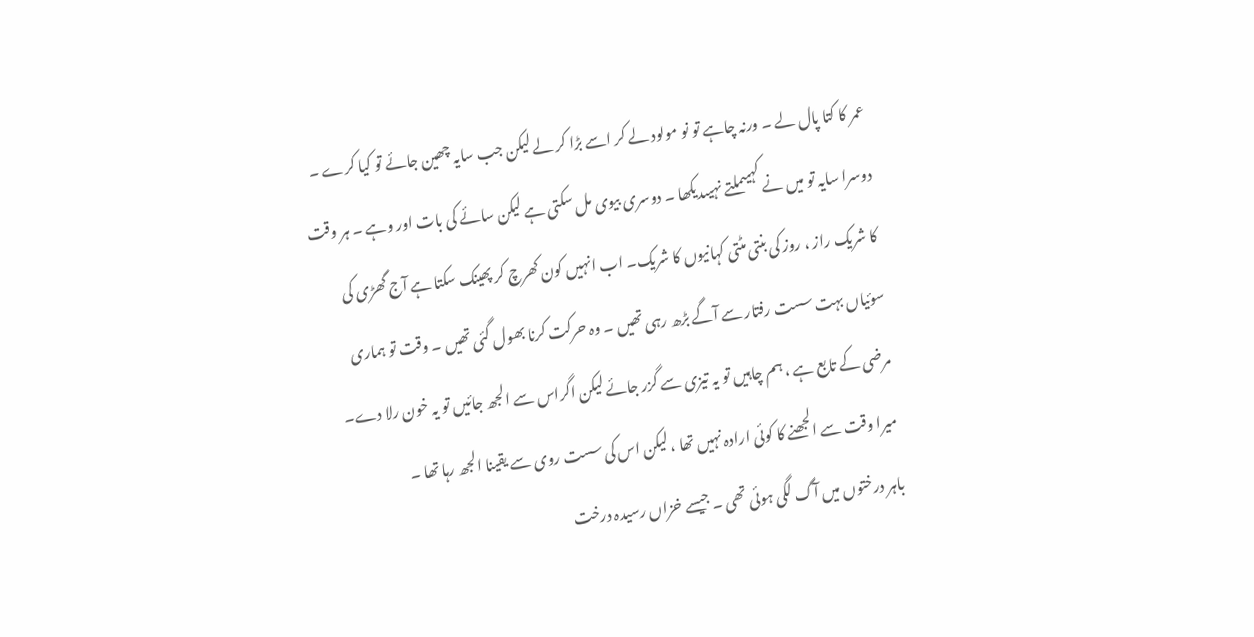عمر کا کتا پال لے ۔ ورنہ چاہے تو نو مولود لے کر اسے بڑا کر لے لیکن جب سایہ چھین جائے تو کیا کرے ۔ دوسرا سایہ تو میں نے کہیںملتے نہیںدیکھا ۔ دوسری بیوی مل سکتی ہے لیکن سائے کی بات اور وہے ۔ ہر وقت کا شریک راز ، روز کی بنتی مٹتی کہانیوں کا شریک۔ اب انہیں کون کھرچ کر پھینک سکتا ہے آج گھڑی کی سوئیاں بہت سست رفتار سے آگے بڑھ رہی تھیں ۔ وہ حرکت کرنا بھول گئی تھیں ۔ وقت تو ہماری مرضی کے تابع ہے ، ہم چاہیں تو یہ تیزی سے گزر جائے لیکن اگراس سے الجھ جائیں تو یہ خون رلا دے۔ میرا وقت سے الجھنے کا کوئی ارادہ نہیں تھا ، لیکن اس کی سست روی سے یقینا الجھ رہا تھا ۔
باہر درختوں میں آگ لگی ہوئی تھی ۔ جیسے خزاں رسیدہ درخت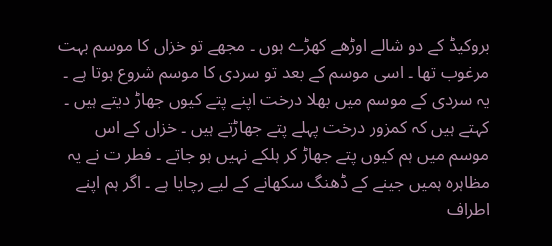بروکیڈ کے دو شالے اوڑھے کھڑے ہوں ۔ مجھے تو خزاں کا موسم بہت مرغوب تھا ۔ اسی موسم کے بعد تو سردی کا موسم شروع ہوتا ہے ۔ یہ سردی کے موسم میں بھلا درخت اپنے پتے کیوں جھاڑ دیتے ہیں ۔ کہتے ہیں کہ کمزور درخت پہلے پتے جھاڑتے ہیں ۔ خزاں کے اس موسم میں ہم کیوں پتے جھاڑ کر ہلکے نہیں ہو جاتے ۔ فطر ت نے یہ مظاہرہ ہمیں جینے کے ڈھنگ سکھانے کے لیے رچایا ہے ۔ اگر ہم اپنے اطراف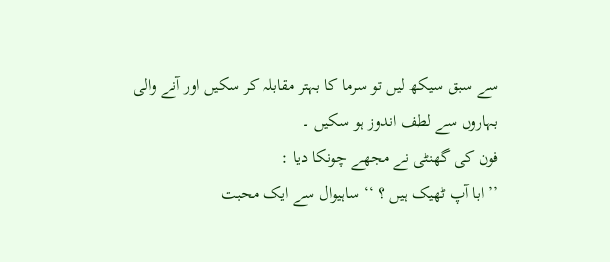سے سبق سیکھ لیں تو سرما کا بہتر مقابلہ کر سکیں اور آنے والی بہاروں سے لطف اندوز ہو سکیں ۔
فون کی گھنٹی نے مجھے چونکا دیا :
’’ ابا آپ ٹھیک ہیں ؟ ‘‘ ساہیوال سے ایک محبت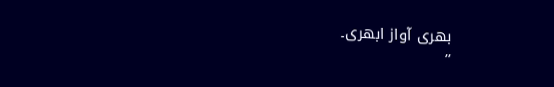بھری آواز ابھری۔
’’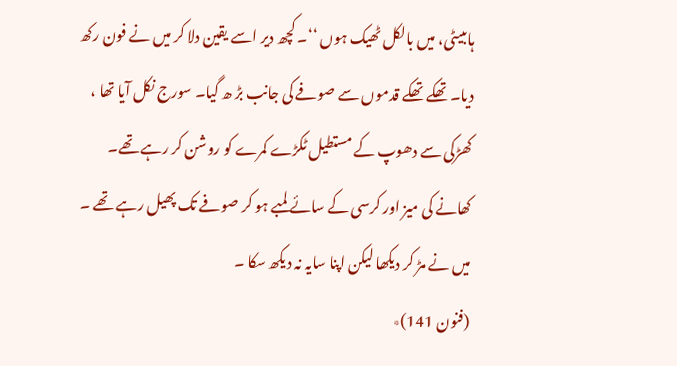ہاںبیٹی، میں بالکل ٹھیک ہوں ‘‘۔ کچھ دیر اسے یقین دلا کر میں نے فون رکھ دیا۔ تھکے تھکے قدموں سے صوفے کی جانب بڑ ھ گیا۔ سورج نکل آیا تھا ، کھڑکی سے دھوپ کے مستطیل ٹکڑے کمرے کو روشن کر رہے تھے۔ کھانے کی میز اور کرسی کے سائے لمبے ہو کر صوفے تک پھیل رہے تھے ۔ میں نے مڑ کر دیکھا لیکن اپنا سایہ نہ دیکھ سکا ۔
(فنون 141)٭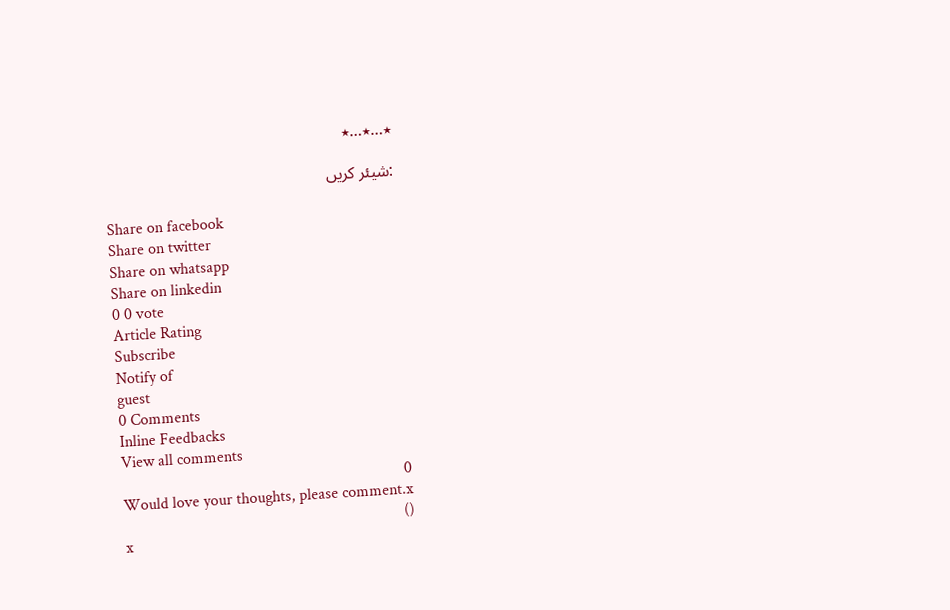٭…٭…٭

:شیئر کریں

Share on facebook
Share on twitter
Share on whatsapp
Share on linkedin
0 0 vote
Article Rating
Subscribe
Notify of
guest
0 Comments
Inline Feedbacks
View all comments
0
Would love your thoughts, please comment.x
()
x